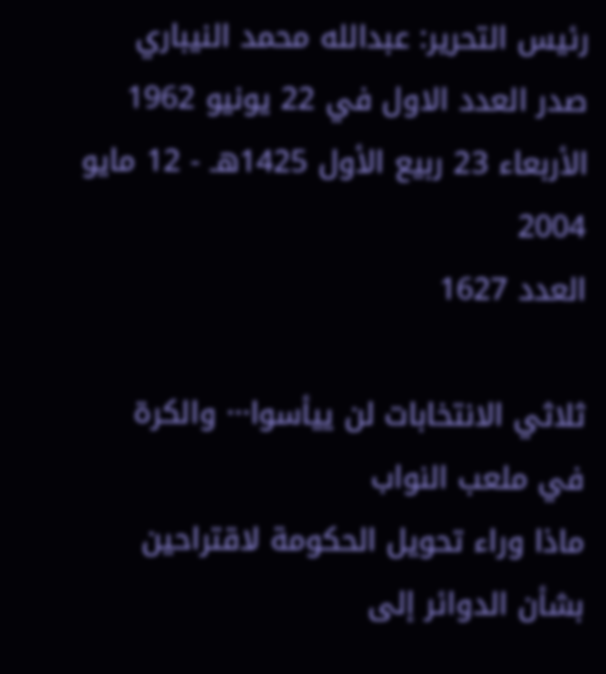رئيس التحرير: عبدالله محمد النيباري صدر العدد الاول في 22 يونيو 1962 الأربعاء 23 ربيع الأول 1425هـ - 12 مايو 2004
العدد 1627

ثلاثي الانتخابات لن ييأسوا··· والكرة في ملعب النواب
ماذا وراء تحويل الحكومة لاقتراحين بشأن الدوائر إلى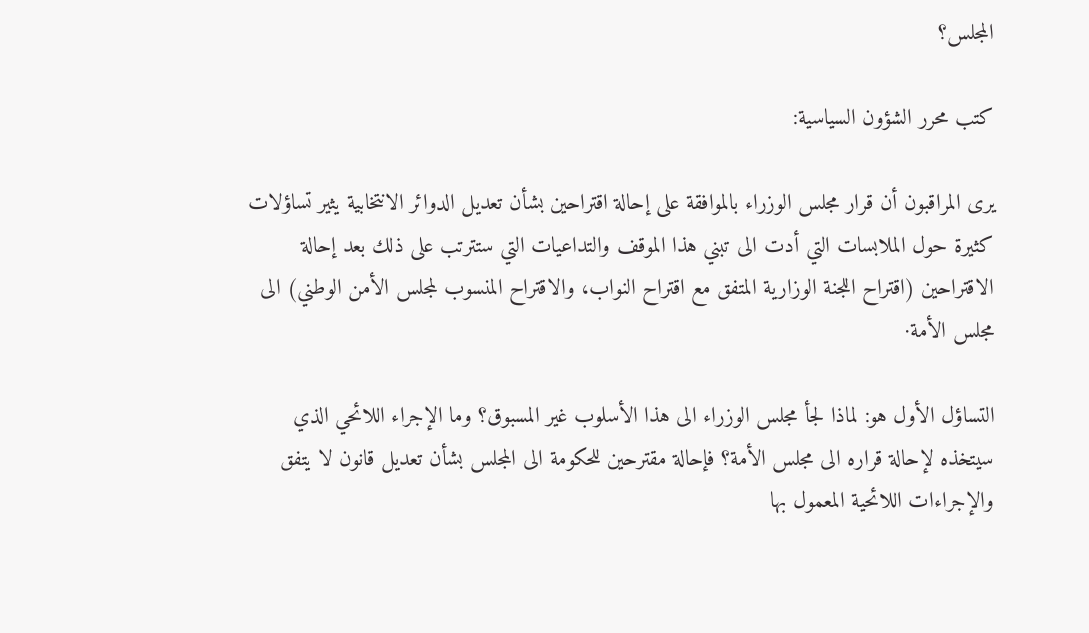المجلس؟

كتب محرر الشؤون السياسية:

يرى المراقبون أن قرار مجلس الوزراء بالموافقة على إحالة اقتراحين بشأن تعديل الدوائر الانتخابية يثير تساؤلات كثيرة حول الملابسات التي أدت الى تبني هذا الموقف والتداعيات التي ستترتب على ذلك بعد إحالة الاقتراحين (اقتراح اللجنة الوزارية المتفق مع اقتراح النواب، والاقتراح المنسوب لمجلس الأمن الوطني) الى مجلس الأمة·

التساؤل الأول هو: لماذا لجأ مجلس الوزراء الى هذا الأسلوب غير المسبوق؟ وما الإجراء اللائحي الذي سيتخذه لإحالة قراره الى مجلس الأمة؟ فإحالة مقترحين للحكومة الى المجلس بشأن تعديل قانون لا يتفق والإجراءات اللائحية المعمول بها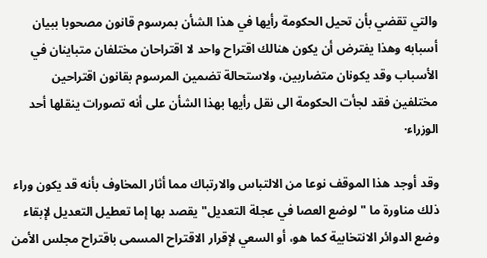والتي تقضي بأن تحيل الحكومة رأيها في هذا الشأن بمرسوم قانون مصحوبا ببيان أسبابه وهذا يفترض أن يكون هنالك اقتراح واحد لا اقتراحان مختلفان متباينان في الأسباب وقد يكونان متضاربين، ولاستحالة تضمين المرسوم بقانون اقتراحين مختلفين فقد لجأت الحكومة الى نقل رأيها بهذا الشأن على أنه تصورات ينقلها أحد الوزراء·

وقد أوجد هذا الموقف نوعا من الالتباس والارتباك مما أثار المخاوف بأنه قد يكون وراء ذلك مناورة ما "لوضع العصا في عجلة التعديل" يقصد بها إما تعطيل التعديل لإبقاء وضع الدوائر الانتخابية كما هو، أو السعي لإقرار الاقتراح المسمى باقتراح مجلس الأمن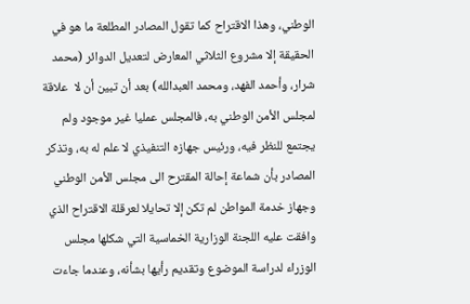الوطني، وهذا الاقتراح كما تقول المصادر المطلعة ما هو في الحقيقة إلا مشروع الثلاثي المعارض لتعديل الدوائر (محمد شرار، وأحمد الفهد، ومحمد العبدالله) بعد أن تبين أن لا  علاقة لمجلس الأمن الوطني به، فالمجلس عمليا غير موجود ولم يجتمع للنظر فيه، ورئيس جهازه التنفيذي لا علم له به، وتذكر المصادر بأن شماعة إحالة المقترح الى مجلس الأمن الوطني وجهاز خدمة المواطن لم تكن إلا تحايلا لعرقلة الاقتراح الذي وافقت عليه اللجنة الوزارية الخماسية التي شكلها مجلس الوزراء لدراسة الموضوع وتقديم رأيها بشأنه، وعندما جاءت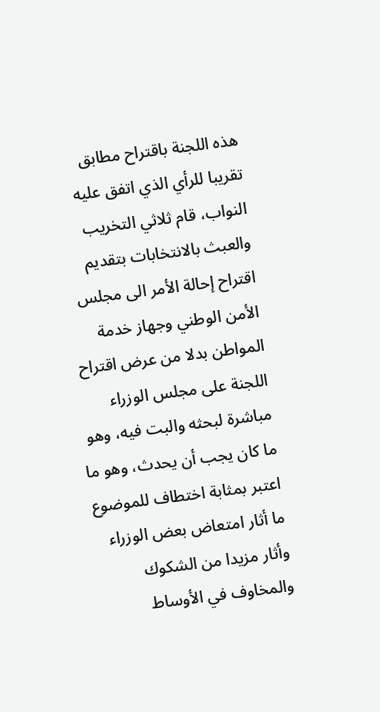هذه اللجنة باقتراح مطابق تقريبا للرأي الذي اتفق عليه النواب، قام ثلاثي التخريب والعبث بالانتخابات بتقديم اقتراح إحالة الأمر الى مجلس الأمن الوطني وجهاز خدمة المواطن بدلا من عرض اقتراح اللجنة على مجلس الوزراء مباشرة لبحثه والبت فيه، وهو ما كان يجب أن يحدث، وهو ما اعتبر بمثابة اختطاف للموضوع ما أثار امتعاض بعض الوزراء وأثار مزيدا من الشكوك والمخاوف في الأوساط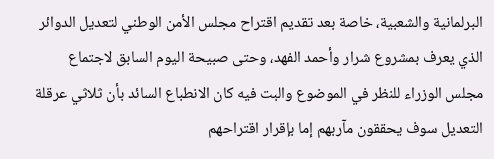البرلمانية والشعبية، خاصة بعد تقديم اقتراح مجلس الأمن الوطني لتعديل الدوائر الذي يعرف بمشروع شرار وأحمد الفهد، وحتى صبيحة اليوم السابق لاجتماع مجلس الوزراء للنظر في الموضوع والبت فيه كان الانطباع السائد بأن ثلاثي عرقلة التعديل سوف يحققون مآربهم إما بإقرار اقتراحهم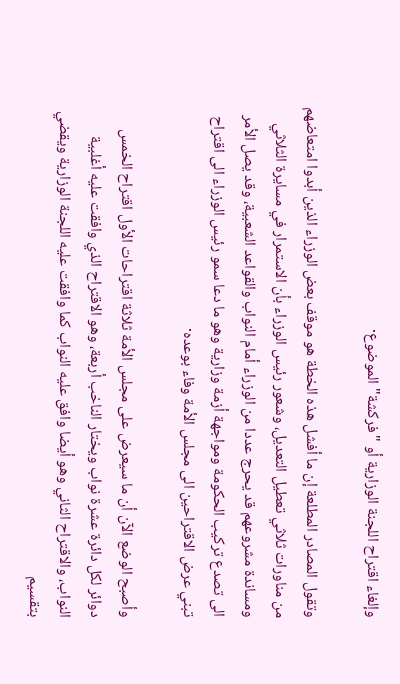وإلغاء اقتراح اللجنة الوزارية أو "فركشة" الموضوع·

وتقول المصادر المطلعة إن ما أفشل هذه الخطة هو موقف بعض الوزراء الذين أبدوا امتعاضهم من مناورات ثلاثي تعطيل التعديل، وشعور رئيس الوزراء بأن الاستمرار في مسايرة الثلاثي ومساندة مشروعهم قد يحرج عددا من الوزراء أمام النواب والقواعد الشعبية، وقد يصل الأمر الى تصدع تركيب الحكومة ومواجهة أزمة وزارية وهو ما دعا سمو رئيس الوزراء الى اقتراح تبني عرض الاقتراحين الى مجلس الأمة وفاء بوعده·

وأصبح الوضع الآن أن ما سيعرض على مجلس الأمة ثلاثة اقتراحات الأول اقتراح الخمس دوائر لكل دائرة عشرة نواب ويختار الناخب أربعة، وهو الاقتراح الذي وافقت عليه أغلبية النواب، والاقتراح الثاني وهو أيضا وافق عليه النواب كما وافقت عليه اللجنة الوزارية ويقضي بتقسيم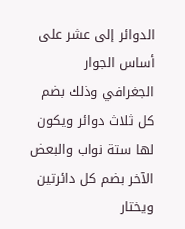الدوائر إلى عشر على أساس الجوار الجغرافي وذلك بضم كل ثلاث دوائر ويكون لها ستة نواب والبعض الآخر بضم كل دائرتين ويختار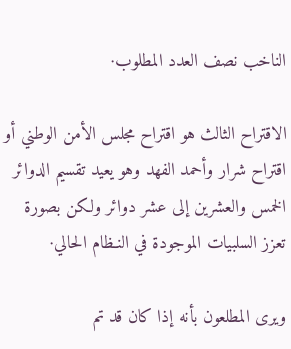الناخب نصف العدد المطلوب·

الاقتراح الثالث هو اقتراح مجلس الأمن الوطني أو اقتراح شرار وأحمد الفهد وهو يعيد تقسيم الدوائر الخمس والعشرين إلى عشر دوائر ولكن بصورة تعزز السلبيات الموجودة في النـظام الحالي·

ويرى المطلعون بأنه إذا كان قد تم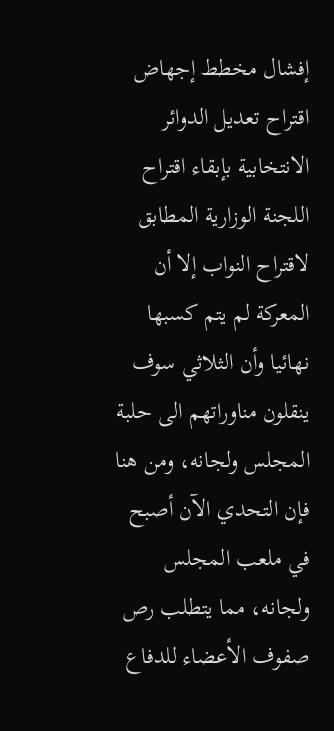إفشال مخطط إجهاض اقتراح تعديل الدوائر الانتخابية بإبقاء اقتراح اللجنة الوزارية المطابق لاقتراح النواب إلا أن المعركة لم يتم كسبها نهائيا وأن الثلاثي سوف ينقلون مناوراتهم الى حلبة المجلس ولجانه، ومن هنا فإن التحدي الآن أصبح في ملعب المجلس ولجانه، مما يتطلب رص صفوف الأعضاء للدفاع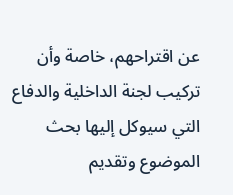عن اقتراحهم، خاصة وأن تركيب لجنة الداخلية والدفاع التي سيوكل إليها بحث الموضوع وتقديم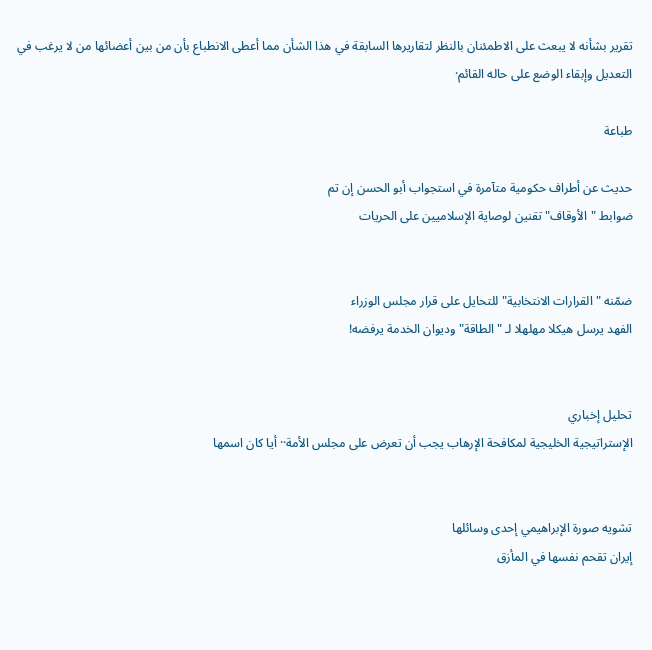تقرير بشأنه لا يبعث على الاطمئنان بالنظر لتقاريرها السابقة في هذا الشأن مما أعطى الانطباع بأن من بين أعضائها من لا يرغب في التعديل وإبقاء الوضع على حاله القائم·

طباعة

حديث عن أطراف حكومية متآمرة في استجواب أبو الحسن إن تم
ضوابط "الأوقاف" تقنين لوصاية الإسلاميين على الحريات


ضمّنه "القرارات الانتخابية" للتحايل على قرار مجلس الوزراء
الفهد يرسل هيكلا مهلهلا لـ "الطاقة" وديوان الخدمة يرفضه!


تحليل إخباري
الإستراتيجية الخليجية لمكافحة الإرهاب يجب أن تعرض على مجلس الأمة·· أيا كان اسمها


تشويه صورة الإبراهيمي إحدى وسائلها
إيران تقحم نفسها في المأزق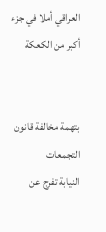العراقي أملا في جزء أكبر من الكعكة


بتهمة مخالفة قانون التجمعات
النيابة تفرج عن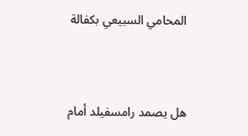المحامي السبيعي بكفالة


هل يصمد رامسفيلد أمام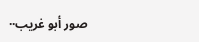صور أبو غريب··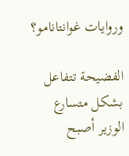وروايات غوانتانامو؟

الفضيحة تتفاعل بشكل متسارع
الوزير أصبح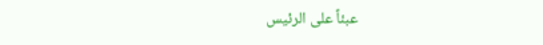عبئاً على الرئيس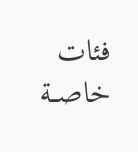فئات خاصــة